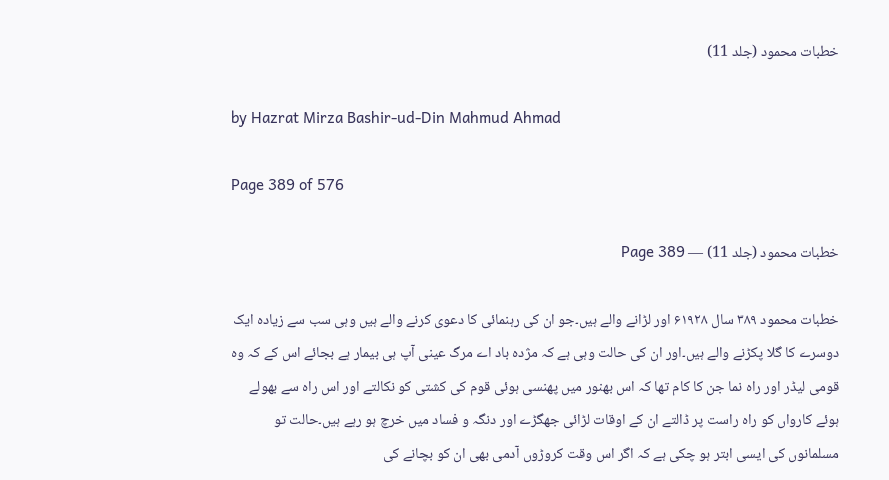خطبات محمود (جلد 11)

by Hazrat Mirza Bashir-ud-Din Mahmud Ahmad

Page 389 of 576

خطبات محمود (جلد 11) — Page 389

خطبات محمود ۳۸۹ سال ۶۱۹۲۸ اور لڑانے والے ہیں۔جو ان کی رہنمائی کا دعوی کرنے والے ہیں وہی سب سے زیادہ ایک دوسرے کا گلا پکڑنے والے ہیں۔اور ان کی حالت وہی ہے کہ مژده باد اے مرگ عینی آپ ہی بیمار ہے بجائے اس کے کہ وہ قومی لیڈر اور راہ نما جن کا کام تھا کہ اس بھنور میں پھنسی ہوئی قوم کی کشتی کو نکالتے اور اس راہ سے بھولے ہوئے کارواں کو راہ راست پر ڈالتے ان کے اوقات لڑائی جھگڑے اور دنگہ و فساد میں خرچ ہو رہے ہیں۔حالت تو مسلمانوں کی ایسی ابتر ہو چکی ہے کہ اگر اس وقت کروڑوں آدمی بھی ان کو بچانے کی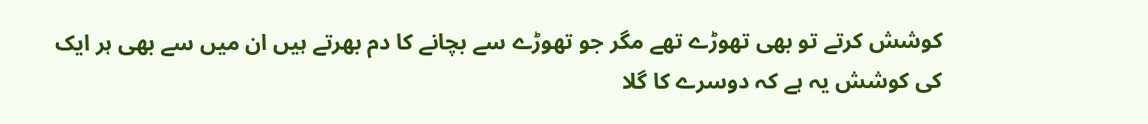کوشش کرتے تو بھی تھوڑے تھے مگر جو تھوڑے سے بچانے کا دم بھرتے ہیں ان میں سے بھی ہر ایک کی کوشش یہ ہے کہ دوسرے کا گلا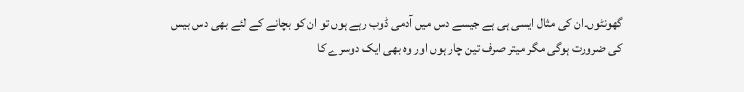گھونٹوں۔ان کی مثال ایسی ہی ہے جیسے دس میں آدمی ڈوب رہے ہوں تو ان کو بچانے کے لئے بھی دس بیس کی ضرورت ہوگی مگر میتر صرف تین چار ہوں اور وہ بھی ایک دوسرے کا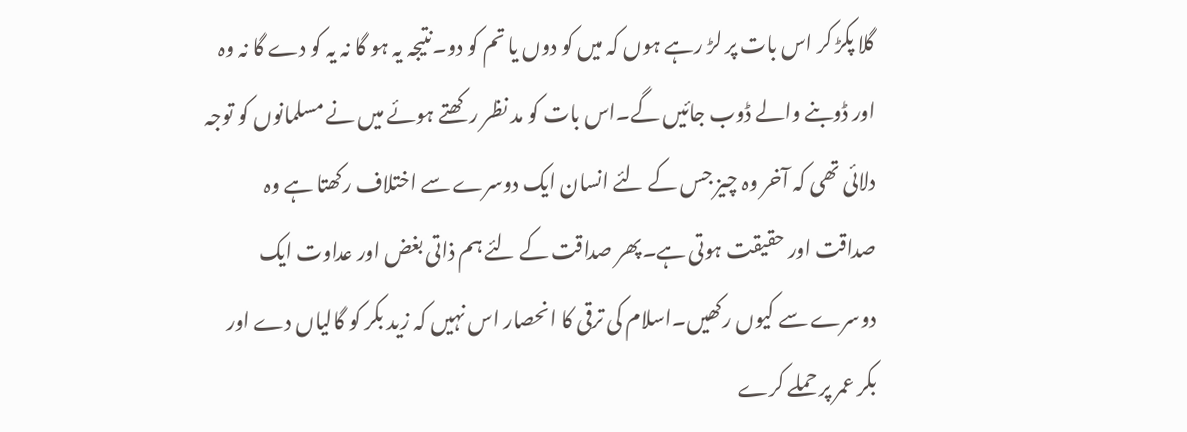گلا پکڑ کر اس بات پر لڑ رہے ہوں کہ میں کو دوں یا تم کو دو۔نتیجہ یہ ہو گا نہ یہ کو دے گا نہ وہ اور ڈوبنے والے ڈوب جائیں گے۔اس بات کو مد نظر رکھتے ہوئے میں نے مسلمانوں کو توجہ دلائی تھی کہ آخر وہ چیز جس کے لئے انسان ایک دوسرے سے اختلاف رکھتا ہے وہ صداقت اور حقیقت ہوتی ہے۔پھر صداقت کے لئے ہم ذاتی بغض اور عداوت ایک دوسرے سے کیوں رکھیں۔اسلام کی ترقی کا انحصار اس نہیں کہ زید بکر کو گالیاں دے اور بکر عمر پر حملے کرے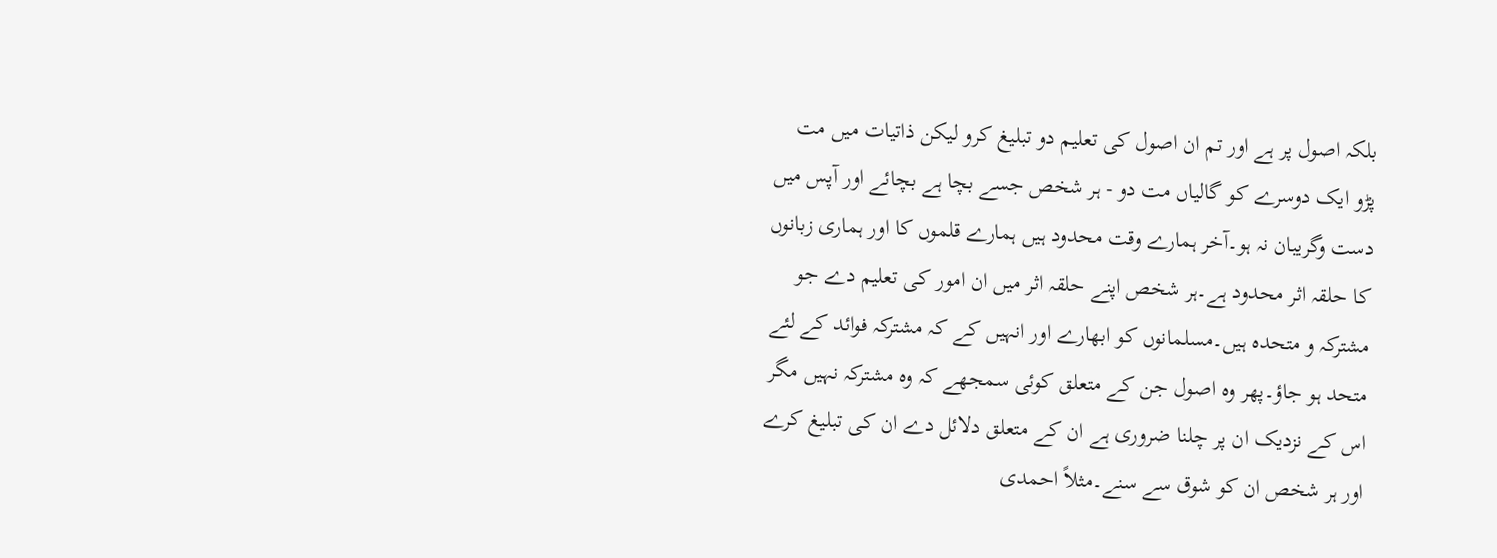بلکہ اصول پر ہے اور تم ان اصول کی تعلیم دو تبلیغ کرو لیکن ذاتیات میں مت پڑو ایک دوسرے کو گالیاں مت دو - ہر شخص جسے بچا ہے بچائے اور آپس میں دست وگریبان نہ ہو۔آخر ہمارے وقت محدود ہیں ہمارے قلموں کا اور ہماری زبانوں کا حلقہ اثر محدود ہے۔ہر شخص اپنے حلقہ اثر میں ان امور کی تعلیم دے جو مشترکہ و متحدہ ہیں۔مسلمانوں کو ابھارے اور انہیں کے کہ مشترکہ فوائد کے لئے متحد ہو جاؤ۔پھر وہ اصول جن کے متعلق کوئی سمجھے کہ وہ مشترکہ نہیں مگر اس کے نزدیک ان پر چلنا ضروری ہے ان کے متعلق دلائل دے ان کی تبلیغ کرے اور ہر شخص ان کو شوق سے سنے۔مثلاً احمدی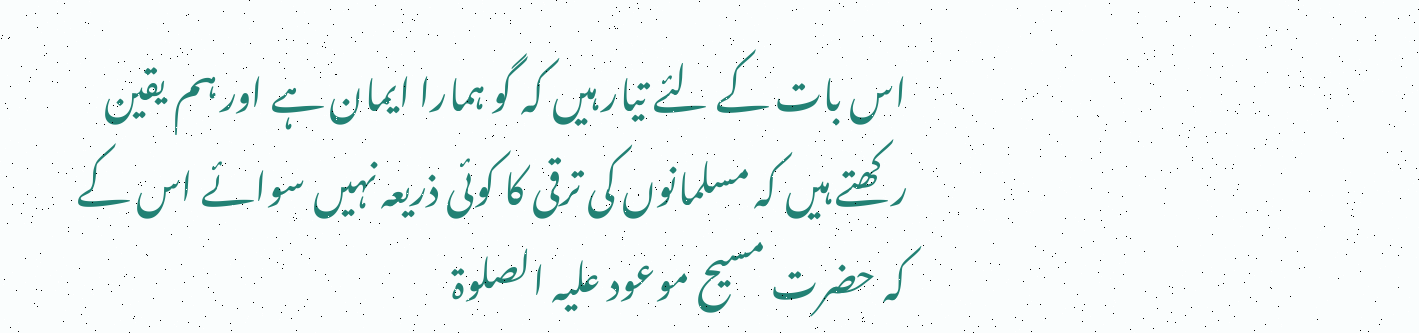اس بات کے لئے تیار ہیں کہ گو ہمارا ایمان ہے اور ہم یقین رکھتے ہیں کہ مسلمانوں کی ترقی کا کوئی ذریعہ نہیں سوائے اس کے کہ حضرت مسیح موعود علیہ الصلوۃ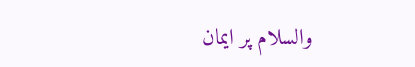والسلام پر ایمان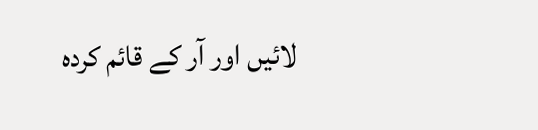لائیں اور آر کے قائم کردہ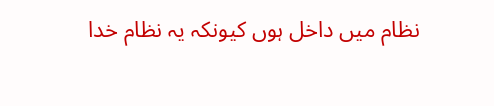نظام میں داخل ہوں کیونکہ یہ نظام خدا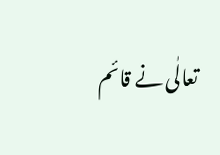تعالٰی نے قائم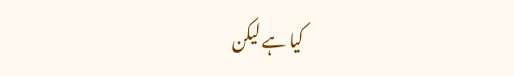کیا ہے لیکن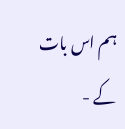ہم اس بات کے -